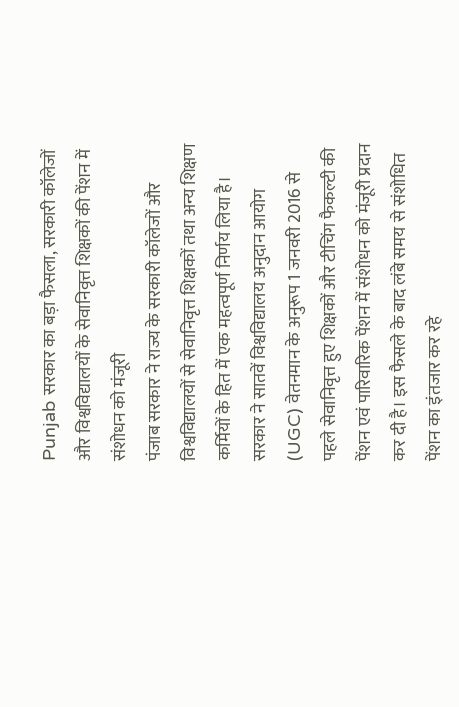Punjab सरकार का बड़ा फैसला, सरकारी कॉलेजों और विश्वविद्यालयों के सेवानिवृत्त शिक्षकों की पेंशन में संशोधन को मंजूरी
पंजाब सरकार ने राज्य के सरकारी कॉलेजों और विश्वविद्यालयों से सेवानिवृत्त शिक्षकों तथा अन्य शिक्षण कर्मियों के हित में एक महत्वपूर्ण निर्णय लिया है। सरकार ने सातवें विश्वविद्यालय अनुदान आयोग (UGC) वेतनमान के अनुरूप 1 जनवरी 2016 से पहले सेवानिवृत्त हुए शिक्षकों और टीचिंग फैकल्टी की पेंशन एवं पारिवारिक पेंशन में संशोधन को मंजूरी प्रदान कर दी है। इस फैसले के बाद लंबे समय से संशोधित पेंशन का इंतजार कर रहे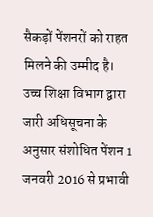सैकड़ों पेंशनरों को राहत मिलने की उम्मीद है।
उच्च शिक्षा विभाग द्वारा जारी अधिसूचना के अनुसार संशोधित पेंशन 1 जनवरी 2016 से प्रभावी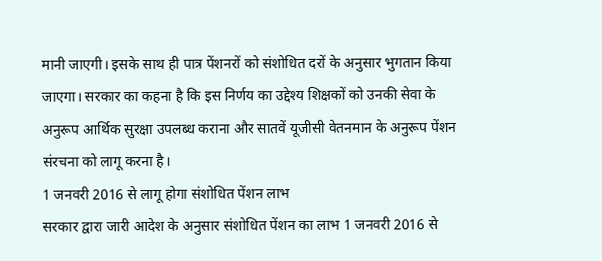मानी जाएगी। इसके साथ ही पात्र पेंशनरों को संशोधित दरों के अनुसार भुगतान किया जाएगा। सरकार का कहना है कि इस निर्णय का उद्देश्य शिक्षकों को उनकी सेवा के अनुरूप आर्थिक सुरक्षा उपलब्ध कराना और सातवें यूजीसी वेतनमान के अनुरूप पेंशन संरचना को लागू करना है।
1 जनवरी 2016 से लागू होगा संशोधित पेंशन लाभ
सरकार द्वारा जारी आदेश के अनुसार संशोधित पेंशन का लाभ 1 जनवरी 2016 से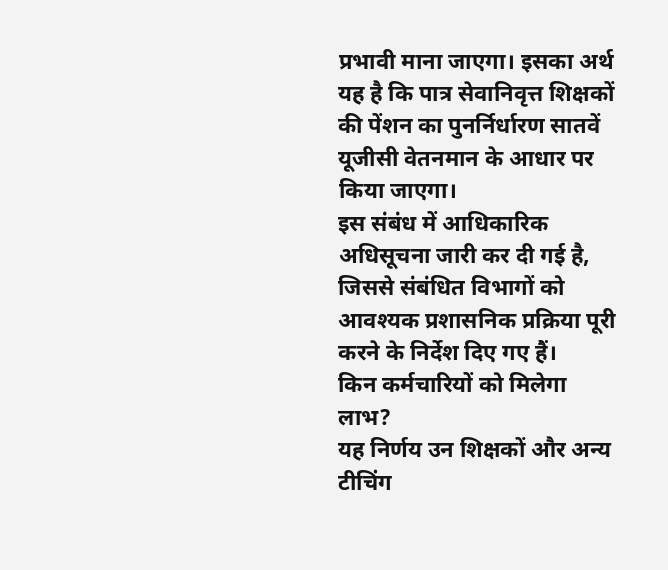प्रभावी माना जाएगा। इसका अर्थ यह है कि पात्र सेवानिवृत्त शिक्षकों की पेंशन का पुनर्निर्धारण सातवें यूजीसी वेतनमान के आधार पर किया जाएगा।
इस संबंध में आधिकारिक अधिसूचना जारी कर दी गई है, जिससे संबंधित विभागों को आवश्यक प्रशासनिक प्रक्रिया पूरी करने के निर्देश दिए गए हैं।
किन कर्मचारियों को मिलेगा लाभ?
यह निर्णय उन शिक्षकों और अन्य टीचिंग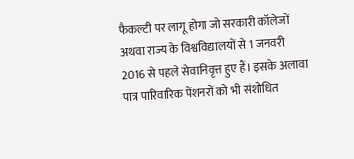फैकल्टी पर लागू होगा जो सरकारी कॉलेजों अथवा राज्य के विश्वविद्यालयों से 1 जनवरी 2016 से पहले सेवानिवृत्त हुए हैं। इसके अलावा पात्र पारिवारिक पेंशनरों को भी संशोधित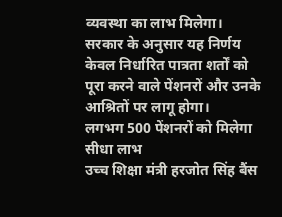व्यवस्था का लाभ मिलेगा।
सरकार के अनुसार यह निर्णय केवल निर्धारित पात्रता शर्तों को पूरा करने वाले पेंशनरों और उनके आश्रितों पर लागू होगा।
लगभग 500 पेंशनरों को मिलेगा सीधा लाभ
उच्च शिक्षा मंत्री हरजोत सिंह बैंस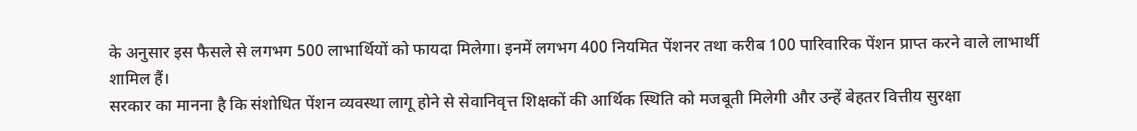के अनुसार इस फैसले से लगभग 500 लाभार्थियों को फायदा मिलेगा। इनमें लगभग 400 नियमित पेंशनर तथा करीब 100 पारिवारिक पेंशन प्राप्त करने वाले लाभार्थी शामिल हैं।
सरकार का मानना है कि संशोधित पेंशन व्यवस्था लागू होने से सेवानिवृत्त शिक्षकों की आर्थिक स्थिति को मजबूती मिलेगी और उन्हें बेहतर वित्तीय सुरक्षा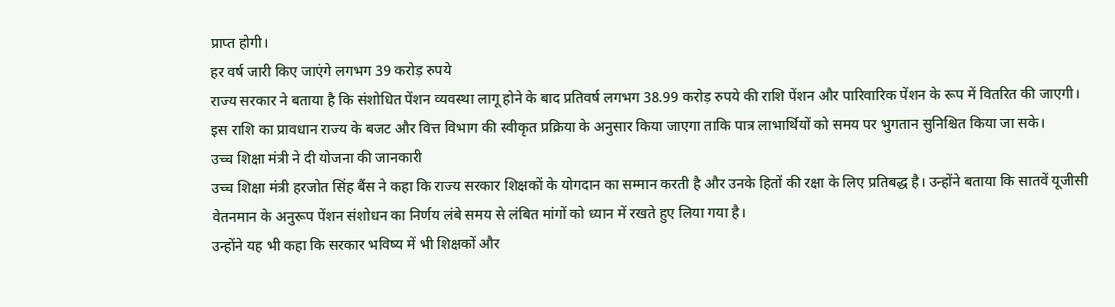प्राप्त होगी।
हर वर्ष जारी किए जाएंगे लगभग 39 करोड़ रुपये
राज्य सरकार ने बताया है कि संशोधित पेंशन व्यवस्था लागू होने के बाद प्रतिवर्ष लगभग 38.99 करोड़ रुपये की राशि पेंशन और पारिवारिक पेंशन के रूप में वितरित की जाएगी।
इस राशि का प्रावधान राज्य के बजट और वित्त विभाग की स्वीकृत प्रक्रिया के अनुसार किया जाएगा ताकि पात्र लाभार्थियों को समय पर भुगतान सुनिश्चित किया जा सके।
उच्च शिक्षा मंत्री ने दी योजना की जानकारी
उच्च शिक्षा मंत्री हरजोत सिंह बैंस ने कहा कि राज्य सरकार शिक्षकों के योगदान का सम्मान करती है और उनके हितों की रक्षा के लिए प्रतिबद्ध है। उन्होंने बताया कि सातवें यूजीसी वेतनमान के अनुरूप पेंशन संशोधन का निर्णय लंबे समय से लंबित मांगों को ध्यान में रखते हुए लिया गया है।
उन्होंने यह भी कहा कि सरकार भविष्य में भी शिक्षकों और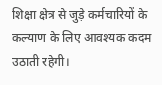शिक्षा क्षेत्र से जुड़े कर्मचारियों के कल्याण के लिए आवश्यक कदम उठाती रहेगी।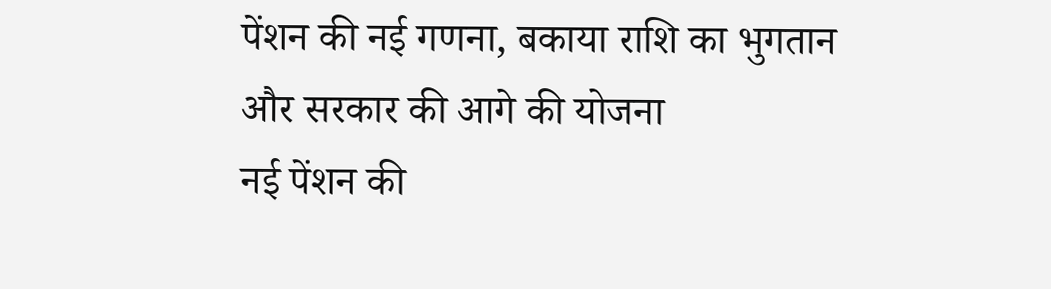पेंशन की नई गणना, बकाया राशि का भुगतान और सरकार की आगे की योजना
नई पेंशन की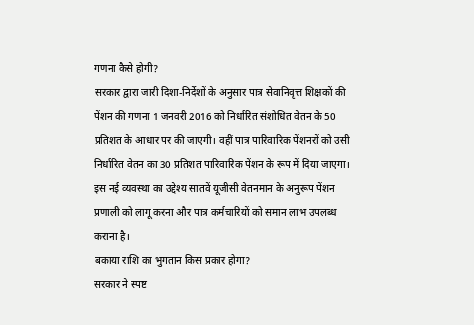गणना कैसे होगी?
सरकार द्वारा जारी दिशा-निर्देशों के अनुसार पात्र सेवानिवृत्त शिक्षकों की पेंशन की गणना 1 जनवरी 2016 को निर्धारित संशोधित वेतन के 50 प्रतिशत के आधार पर की जाएगी। वहीं पात्र पारिवारिक पेंशनरों को उसी निर्धारित वेतन का 30 प्रतिशत पारिवारिक पेंशन के रूप में दिया जाएगा।
इस नई व्यवस्था का उद्देश्य सातवें यूजीसी वेतनमान के अनुरूप पेंशन प्रणाली को लागू करना और पात्र कर्मचारियों को समान लाभ उपलब्ध कराना है।
बकाया राशि का भुगतान किस प्रकार होगा?
सरकार ने स्पष्ट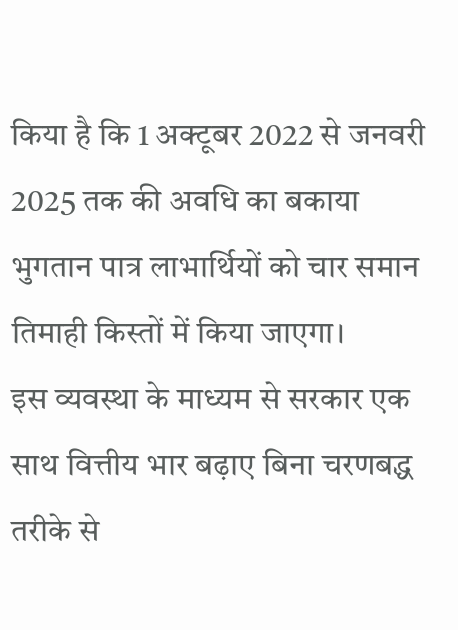किया है कि 1 अक्टूबर 2022 से जनवरी 2025 तक की अवधि का बकाया भुगतान पात्र लाभार्थियों को चार समान तिमाही किस्तों में किया जाएगा।
इस व्यवस्था के माध्यम से सरकार एक साथ वित्तीय भार बढ़ाए बिना चरणबद्ध तरीके से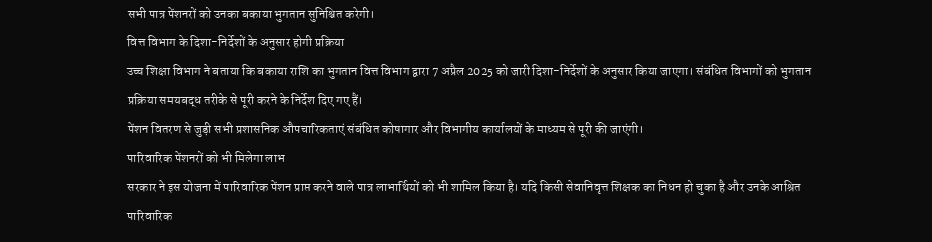सभी पात्र पेंशनरों को उनका बकाया भुगतान सुनिश्चित करेगी।
वित्त विभाग के दिशा-निर्देशों के अनुसार होगी प्रक्रिया
उच्च शिक्षा विभाग ने बताया कि बकाया राशि का भुगतान वित्त विभाग द्वारा 7 अप्रैल 2025 को जारी दिशा-निर्देशों के अनुसार किया जाएगा। संबंधित विभागों को भुगतान प्रक्रिया समयबद्ध तरीके से पूरी करने के निर्देश दिए गए हैं।
पेंशन वितरण से जुड़ी सभी प्रशासनिक औपचारिकताएं संबंधित कोषागार और विभागीय कार्यालयों के माध्यम से पूरी की जाएंगी।
पारिवारिक पेंशनरों को भी मिलेगा लाभ
सरकार ने इस योजना में पारिवारिक पेंशन प्राप्त करने वाले पात्र लाभार्थियों को भी शामिल किया है। यदि किसी सेवानिवृत्त शिक्षक का निधन हो चुका है और उनके आश्रित पारिवारिक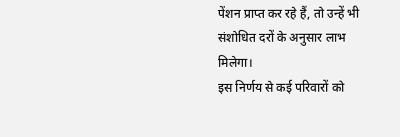पेंशन प्राप्त कर रहे हैं, तो उन्हें भी संशोधित दरों के अनुसार लाभ मिलेगा।
इस निर्णय से कई परिवारों को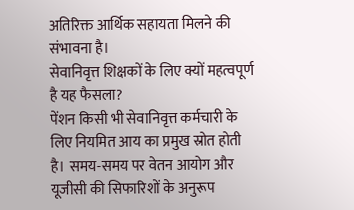अतिरिक्त आर्थिक सहायता मिलने की संभावना है।
सेवानिवृत्त शिक्षकों के लिए क्यों महत्वपूर्ण है यह फैसला?
पेंशन किसी भी सेवानिवृत्त कर्मचारी के लिए नियमित आय का प्रमुख स्रोत होती है। समय-समय पर वेतन आयोग और यूजीसी की सिफारिशों के अनुरूप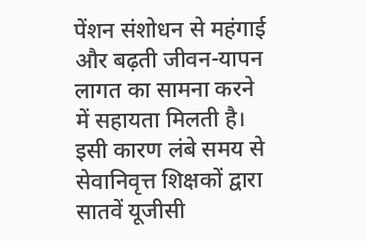पेंशन संशोधन से महंगाई और बढ़ती जीवन-यापन लागत का सामना करने में सहायता मिलती है।
इसी कारण लंबे समय से सेवानिवृत्त शिक्षकों द्वारा सातवें यूजीसी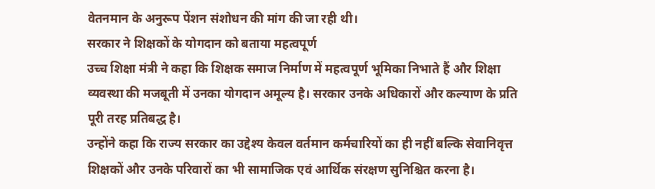वेतनमान के अनुरूप पेंशन संशोधन की मांग की जा रही थी।
सरकार ने शिक्षकों के योगदान को बताया महत्वपूर्ण
उच्च शिक्षा मंत्री ने कहा कि शिक्षक समाज निर्माण में महत्वपूर्ण भूमिका निभाते हैं और शिक्षा व्यवस्था की मजबूती में उनका योगदान अमूल्य है। सरकार उनके अधिकारों और कल्याण के प्रति पूरी तरह प्रतिबद्ध है।
उन्होंने कहा कि राज्य सरकार का उद्देश्य केवल वर्तमान कर्मचारियों का ही नहीं बल्कि सेवानिवृत्त शिक्षकों और उनके परिवारों का भी सामाजिक एवं आर्थिक संरक्षण सुनिश्चित करना है।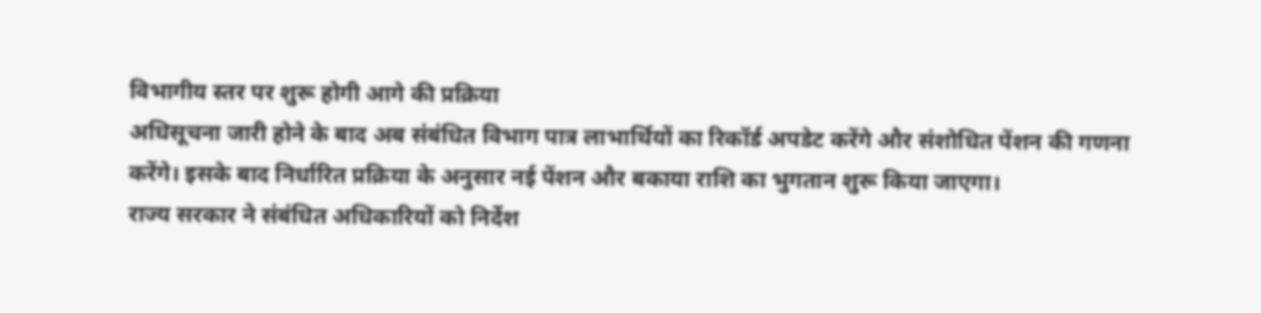विभागीय स्तर पर शुरू होगी आगे की प्रक्रिया
अधिसूचना जारी होने के बाद अब संबंधित विभाग पात्र लाभार्थियों का रिकॉर्ड अपडेट करेंगे और संशोधित पेंशन की गणना करेंगे। इसके बाद निर्धारित प्रक्रिया के अनुसार नई पेंशन और बकाया राशि का भुगतान शुरू किया जाएगा।
राज्य सरकार ने संबंधित अधिकारियों को निर्देश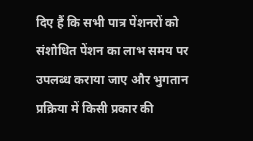दिए हैं कि सभी पात्र पेंशनरों को संशोधित पेंशन का लाभ समय पर उपलब्ध कराया जाए और भुगतान प्रक्रिया में किसी प्रकार की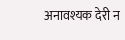अनावश्यक देरी न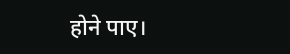होने पाए।